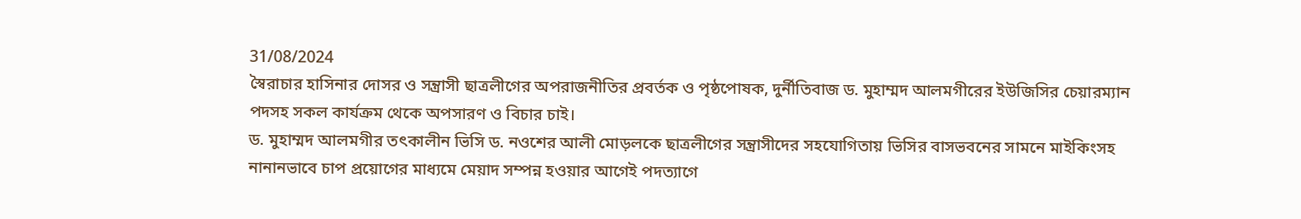31/08/2024
স্বৈরাচার হাসিনার দোসর ও সন্ত্রাসী ছাত্রলীগের অপরাজনীতির প্রবর্তক ও পৃষ্ঠপোষক, দুর্নীতিবাজ ড. মুহাম্মদ আলমগীরের ইউজিসির চেয়ারম্যান পদসহ সকল কার্যক্রম থেকে অপসারণ ও বিচার চাই।
ড. মুহাম্মদ আলমগীর তৎকালীন ভিসি ড. নওশের আলী মোড়লকে ছাত্রলীগের সন্ত্রাসীদের সহযোগিতায় ভিসির বাসভবনের সামনে মাইকিংসহ নানানভাবে চাপ প্রয়োগের মাধ্যমে মেয়াদ সম্পন্ন হওয়ার আগেই পদত্যাগে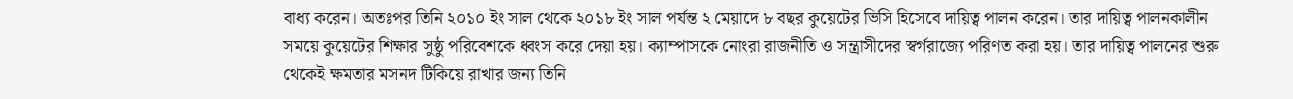বাধ্য করেন। অতঃপর তিনি ২০১০ ইং সাল থেকে ২০১৮ ইং সাল পর্যন্ত ২ মেয়াদে ৮ বছর কুয়েটের ভিসি হিসেবে দায়িত্ব পালন করেন। তার দায়িত্ব পালনকালীন সময়ে কুয়েটের শিক্ষার সুষ্ঠু পরিবেশকে ধ্বংস করে দেয়া হয়। ক্যাম্পাসকে নোংরা রাজনীতি ও সন্ত্রাসীদের স্বর্গরাজ্যে পরিণত করা হয়। তার দায়িত্ব পালনের শুরু থেকেই ক্ষমতার মসনদ টিকিয়ে রাখার জন্য তিনি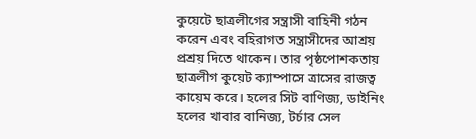কুয়েটে ছাত্রলীগের সন্ত্রাসী বাহিনী গঠন করেন এবং বহিরাগত সন্ত্রাসীদের আশ্রয় প্রশ্রয় দিতে থাকেন। তার পৃষ্ঠপোশকতায় ছাত্রলীগ কুয়েট ক্যাম্পাসে ত্রাসের রাজত্ব কায়েম করে। হলের সিট বাণিজ্য, ডাইনিং হলের খাবার বানিজ্য, টর্চার সেল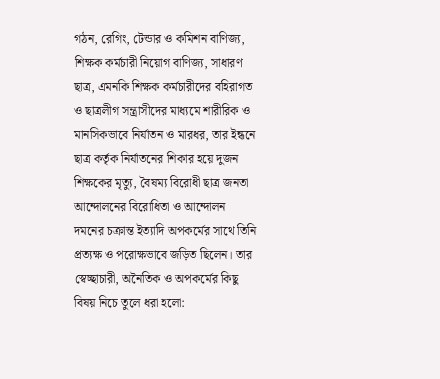গঠন, রেগিং, টেন্ডার ও কমিশন বাণিজ্য, শিক্ষক কর্মচারী নিয়োগ বাণিজ্য, সাধারণ ছাত্র, এমনকি শিক্ষক কর্মচারীদের বহিরাগত ও ছাত্রলীগ সন্ত্রাসীদের মাধ্যমে শারীরিক ও মানসিকভাবে নির্যাতন ও মারধর, তার ইন্ধনে ছাত্র কর্তৃক নির্যাতনের শিকার হয়ে দুজন শিক্ষকের মৃত্যু, বৈষম্য বিরোধী ছাত্র জনতা আন্দোলনের বিরোধিতা ও আন্দোলন দমনের চক্রান্ত ইত্যাদি অপকর্মের সাথে তিনি প্রত্যক্ষ ও পরোক্ষভাবে জড়িত ছিলেন। তার স্বেচ্ছাচারী, অনৈতিক ও অপকর্মের কিছু বিষয় নিচে তুলে ধরা হলো: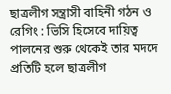ছাত্রলীগ সন্ত্রাসী বাহিনী গঠন ও রেগিং : ভিসি হিসেবে দায়িত্ব পালনের শুরু থেকেই তার মদদে প্রতিটি হলে ছাত্রলীগ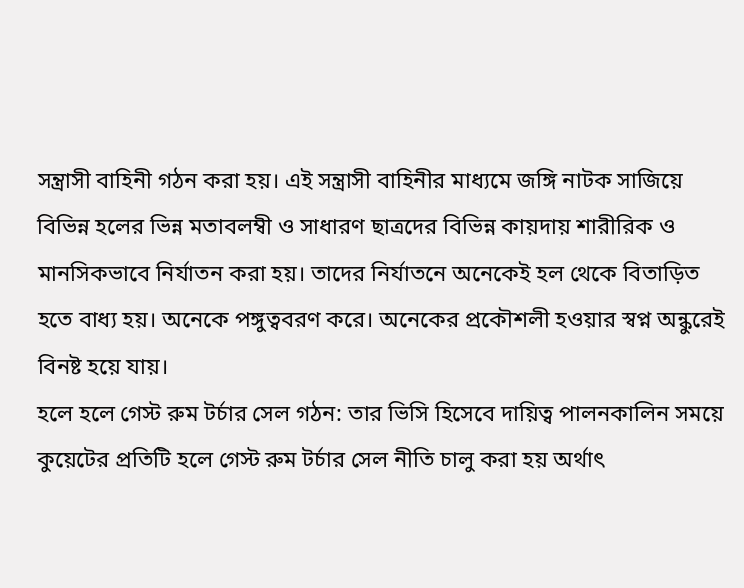সন্ত্রাসী বাহিনী গঠন করা হয়। এই সন্ত্রাসী বাহিনীর মাধ্যমে জঙ্গি নাটক সাজিয়ে বিভিন্ন হলের ভিন্ন মতাবলম্বী ও সাধারণ ছাত্রদের বিভিন্ন কায়দায় শারীরিক ও মানসিকভাবে নির্যাতন করা হয়। তাদের নির্যাতনে অনেকেই হল থেকে বিতাড়িত হতে বাধ্য হয়। অনেকে পঙ্গুত্ববরণ করে। অনেকের প্রকৌশলী হওয়ার স্বপ্ন অন্কুরেই বিনষ্ট হয়ে যায়।
হলে হলে গেস্ট রুম টর্চার সেল গঠন: তার ভিসি হিসেবে দায়িত্ব পালনকালিন সময়ে কুয়েটের প্রতিটি হলে গেস্ট রুম টর্চার সেল নীতি চালু করা হয় অর্থাৎ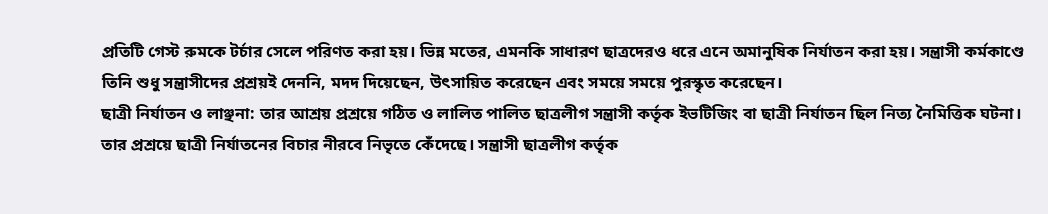প্রতিটি গেস্ট রুমকে টর্চার সেলে পরিণত করা হয়। ভিন্ন মতের, এমনকি সাধারণ ছাত্রদেরও ধরে এনে অমানুষিক নির্যাতন করা হয়। সন্ত্রাসী কর্মকাণ্ডে তিনি শুধু সন্ত্রাসীদের প্রশ্রয়ই দেননি, মদদ দিয়েছেন, উৎসায়িত করেছেন এবং সময়ে সময়ে পুরস্কৃত করেছেন।
ছাত্রী নির্যাতন ও লাঞ্ছনা: তার আশ্রয় প্রশ্রয়ে গঠিত ও লালিত পালিত ছাত্রলীগ সন্ত্রাসী কর্তৃক ইভটিজিং বা ছাত্রী নির্যাতন ছিল নিত্য নৈমিত্তিক ঘটনা। তার প্রশ্রয়ে ছাত্রী নির্যাতনের বিচার নীরবে নিভৃতে কেঁদেছে। সন্ত্রাসী ছাত্রলীগ কর্তৃক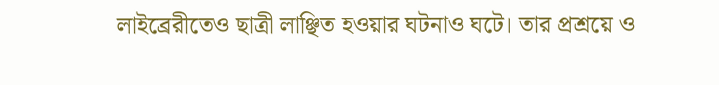লাইব্রেরীতেও ছাত্রী লাঞ্ছিত হওয়ার ঘটনাও ঘটে। তার প্রশ্রয়ে ও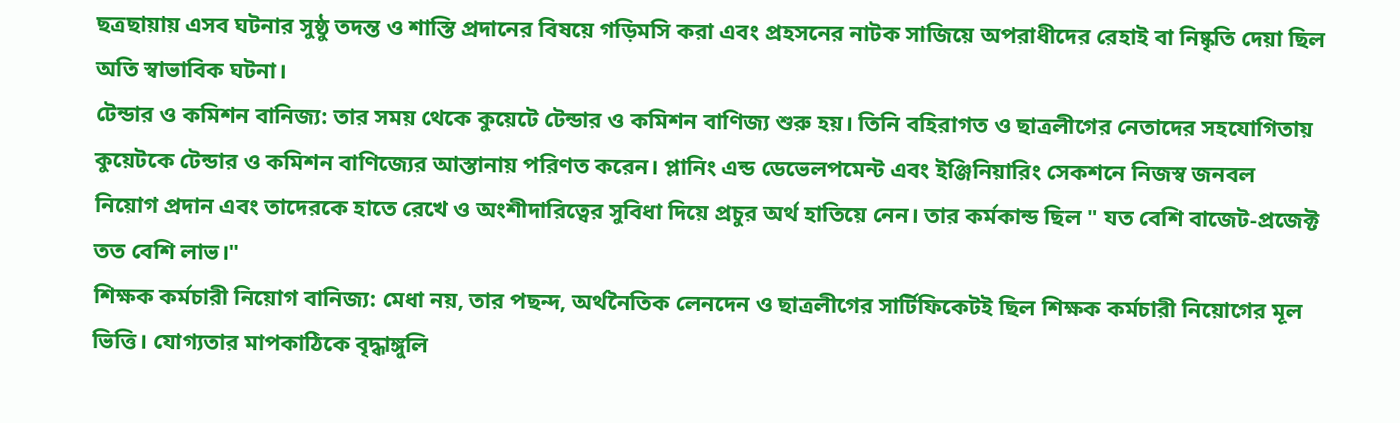ছত্রছায়ায় এসব ঘটনার সুষ্ঠু তদন্ত ও শাস্তি প্রদানের বিষয়ে গড়িমসি করা এবং প্রহসনের নাটক সাজিয়ে অপরাধীদের রেহাই বা নিষ্কৃতি দেয়া ছিল অতি স্বাভাবিক ঘটনা।
টেন্ডার ও কমিশন বানিজ্য: তার সময় থেকে কুয়েটে টেন্ডার ও কমিশন বাণিজ্য শুরু হয়। তিনি বহিরাগত ও ছাত্রলীগের নেতাদের সহযোগিতায় কুয়েটকে টেন্ডার ও কমিশন বাণিজ্যের আস্তানায় পরিণত করেন। প্লানিং এন্ড ডেভেলপমেন্ট এবং ইঞ্জিনিয়ারিং সেকশনে নিজস্ব জনবল নিয়োগ প্রদান এবং তাদেরকে হাতে রেখে ও অংশীদারিত্বের সুবিধা দিয়ে প্রচুর অর্থ হাতিয়ে নেন। তার কর্মকান্ড ছিল " যত বেশি বাজেট-প্রজেক্ট তত বেশি লাভ।"
শিক্ষক কর্মচারী নিয়োগ বানিজ্য: মেধা নয়, তার পছন্দ, অর্থনৈতিক লেনদেন ও ছাত্রলীগের সার্টিফিকেটই ছিল শিক্ষক কর্মচারী নিয়োগের মূল ভিত্তি। যোগ্যতার মাপকাঠিকে বৃদ্ধাঙ্গুলি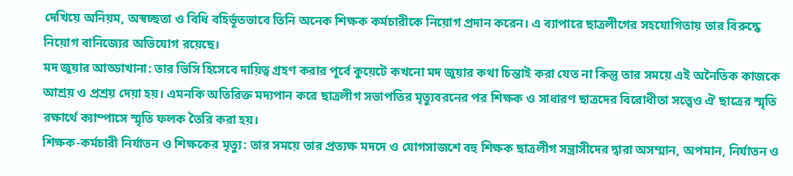দেখিয়ে অনিয়ম, অস্বচ্ছতা ও বিধি বহির্ভূতভাবে তিনি অনেক শিক্ষক কর্মচারীকে নিয়োগ প্রদান করেন। এ ব্যাপারে ছাত্রলীগের সহযোগিতায় তার বিরুদ্ধে নিয়োগ বানিজ্যের অভিযোগ রয়েছে।
মদ জুয়ার আড্ডাখানা: তার ভিসি হিসেবে দায়িত্ব গ্রহণ করার পূর্বে কুয়েটে কখনো মদ জুয়ার কথা চিন্তাই করা যেত না কিন্তু তার সময়ে এই অনৈতিক কাজকে আশ্রয় ও প্রশ্রয় দেয়া হয়। এমনকি অতিরিক্ত মদ্যপান করে ছাত্রলীগ সভাপতির মৃত্যুবরনের পর শিক্ষক ও সাধারণ ছাত্রদের বিরোধীতা সত্ত্বেও ঐ ছাত্রের স্মৃতি রক্ষার্থে ক্যাম্পাসে স্মৃতি ফলক তৈরি করা হয়।
শিক্ষক-কর্মচারী নির্যাতন ও শিক্ষকের মৃত্যু: তার সময়ে তার প্রত্যক্ষ মদদে ও যোগসাজশে বহু শিক্ষক ছাত্রলীগ সন্ত্রাসীদের দ্বারা অসম্মান, অপমান, নির্যাতন ও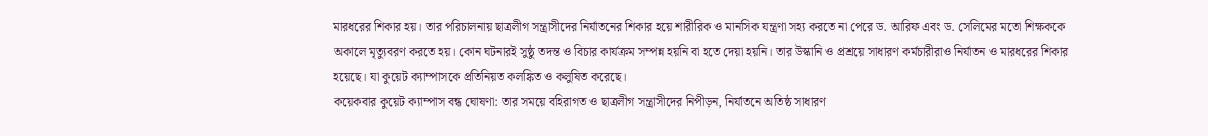মারধরের শিকার হয়। তার পরিচালনায় ছাত্রলীগ সন্ত্রাসীদের নির্যাতনের শিকার হয়ে শারীরিক ও মানসিক যন্ত্রণা সহ্য করতে না পেরে ড. আরিফ এবং ড. সেলিমের মতো শিক্ষককে অকালে মৃত্যুবরণ করতে হয়। কোন ঘটনারই সুষ্ঠু তদন্ত ও বিচার কার্যক্রম সম্পন্ন হয়নি বা হতে দেয়া হয়নি। তার উস্কানি ও প্রশ্রয়ে সাধারণ কর্মচারীরাও নির্যাতন ও মারধরের শিকার হয়েছে। যা কুয়েট ক্যাম্পাসকে প্রতিনিয়ত কলঙ্কিত ও কলুষিত করেছে।
কয়েকবার কুয়েট ক্যাম্পাস বন্ধ ঘোষণা: তার সময়ে বহিরাগত ও ছাত্রলীগ সন্ত্রাসীদের নিপীড়ন, নির্যাতনে অতিষ্ঠ সাধারণ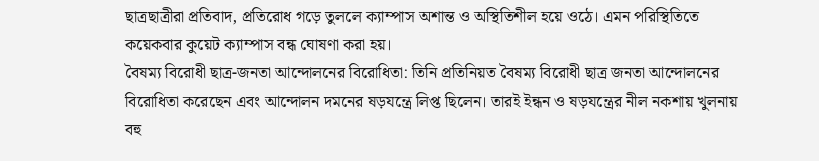ছাত্রছাত্রীরা প্রতিবাদ, প্রতিরোধ গড়ে তুললে ক্যাম্পাস অশান্ত ও অস্থিতিশীল হয়ে ওঠে। এমন পরিস্থিতিতে কয়েকবার কুয়েট ক্যাম্পাস বন্ধ ঘোষণা করা হয়।
বৈষম্য বিরোধী ছাত্র-জনতা আন্দোলনের বিরোধিতা: তিনি প্রতিনিয়ত বৈষম্য বিরোধী ছাত্র জনতা আন্দোলনের বিরোধিতা করেছেন এবং আন্দোলন দমনের ষড়যন্ত্রে লিপ্ত ছিলেন। তারই ইন্ধন ও ষড়যন্ত্রের নীল নকশায় খুলনায় বহু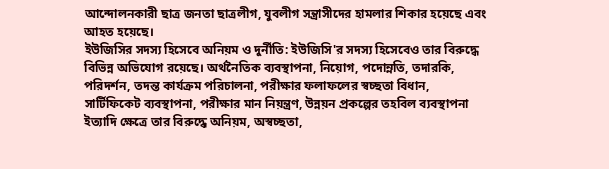আন্দোলনকারী ছাত্র জনতা ছাত্রলীগ, যুবলীগ সন্ত্রাসীদের হামলার শিকার হয়েছে এবং আহত হয়েছে।
ইউজিসির সদস্য হিসেবে অনিয়ম ও দুর্নীতি: ইউজিসি'র সদস্য হিসেবেও তার বিরুদ্ধে বিভিন্ন অভিযোগ রয়েছে। অর্থনৈতিক ব্যবস্থাপনা, নিয়োগ, পদোন্নতি, তদারকি, পরিদর্শন, তদন্ত কার্যক্রম পরিচালনা, পরীক্ষার ফলাফলের স্বচ্ছতা বিধান, সার্টিফিকেট ব্যবস্থাপনা, পরীক্ষার মান নিয়ন্ত্রণ, উন্নয়ন প্রকল্পের তহবিল ব্যবস্থাপনা ইত্যাদি ক্ষেত্রে তার বিরুদ্ধে অনিয়ম, অস্বচ্ছতা,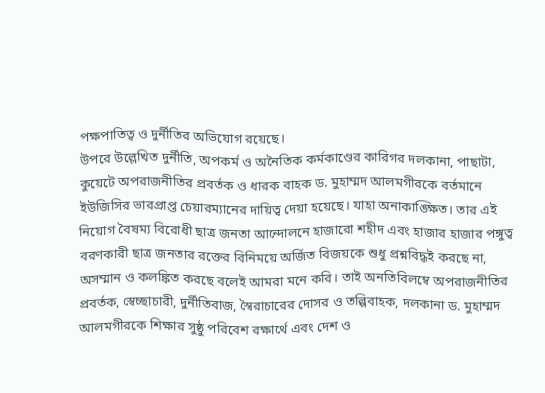পক্ষপাতিত্ব ও দুর্নীতির অভিযোগ রয়েছে।
উপরে উল্লেখিত দুর্নীতি, অপকর্ম ও অনৈতিক কর্মকাণ্ডের কারিগর দলকানা, পাছাটা, কুয়েটে অপরাজনীতির প্রবর্তক ও ধারক বাহক ড. মুহাম্মদ আলমগীরকে বর্তমানে ইউজিসির ভারপ্রাপ্ত চেয়ারম্যানের দায়িত্ব দেয়া হয়েছে। যাহা অনাকাঙ্ক্ষিত। তার এই নিয়োগ বৈষম্য বিরোধী ছাত্র জনতা আন্দোলনে হাজারো শহীদ এবং হাজার হাজার পঙ্গুত্ব বরণকারী ছাত্র জনতার রক্তের বিনিময়ে অর্জিত বিজয়কে শুধু প্রশ্নবিদ্ধই করছে না, অসম্মান ও কলঙ্কিত করছে বলেই আমরা মনে করি। তাই অনতিবিলম্বে অপরাজনীতির প্রবর্তক, স্বেচ্ছাচারী, দুর্নীতিবাজ, স্বৈরাচারের দোসর ও তল্পিবাহক, দলকানা ড. মুহাম্মদ আলমগীরকে শিক্ষার সুষ্ঠু পরিবেশ রক্ষার্থে এবং দেশ ও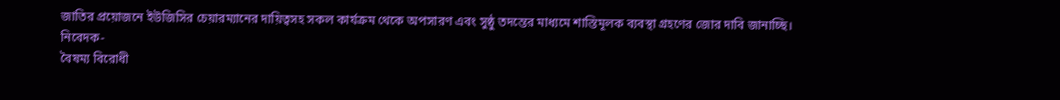জাতির প্রয়োজনে ইউজিসির চেয়ারম্যানের দায়িত্বসহ সকল কার্যক্রম থেকে অপসারণ এবং সুষ্ঠু তদন্তের মাধ্যমে শাস্তিমূলক ব্যবস্থা গ্রহণের জোর দাবি জানাচ্ছি।
নিবেদক-
বৈষম্য বিরোধী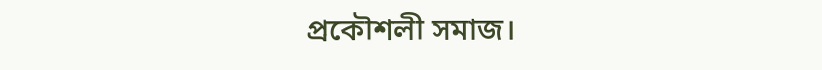প্রকৌশলী সমাজ।